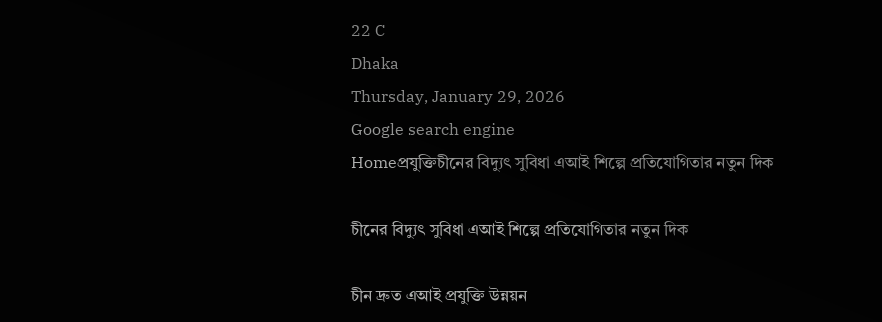22 C
Dhaka
Thursday, January 29, 2026
Google search engine
Homeপ্রযুক্তিচীনের বিদ্যুৎ সুবিধা এআই শিল্পে প্রতিযোগিতার নতুন দিক

চীনের বিদ্যুৎ সুবিধা এআই শিল্পে প্রতিযোগিতার নতুন দিক

চীন দ্রুত এআই প্রযুক্তি উন্নয়ন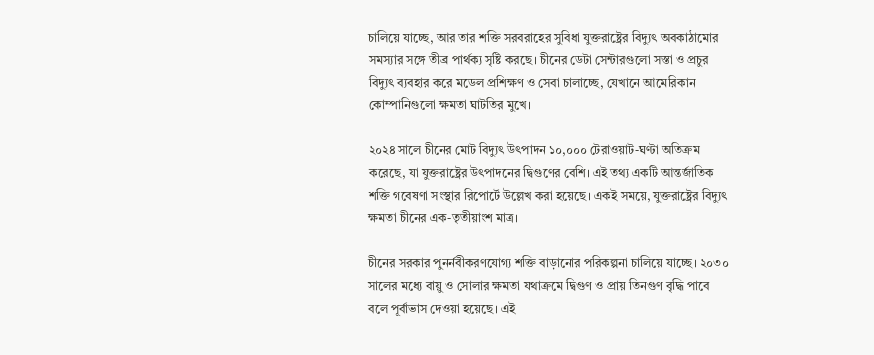চালিয়ে যাচ্ছে, আর তার শক্তি সরবরাহের সুবিধা যুক্তরাষ্ট্রের বিদ্যুৎ অবকাঠামোর সমস্যার সঙ্গে তীব্র পার্থক্য সৃষ্টি করছে। চীনের ডেটা সেন্টারগুলো সস্তা ও প্রচুর বিদ্যুৎ ব্যবহার করে মডেল প্রশিক্ষণ ও সেবা চালাচ্ছে, যেখানে আমেরিকান কোম্পানিগুলো ক্ষমতা ঘাটতির মুখে।

২০২৪ সালে চীনের মোট বিদ্যুৎ উৎপাদন ১০,০০০ টেরাওয়াট-ঘণ্টা অতিক্রম করেছে, যা যুক্তরাষ্ট্রের উৎপাদনের দ্বিগুণের বেশি। এই তথ্য একটি আন্তর্জাতিক শক্তি গবেষণা সংস্থার রিপোর্টে উল্লেখ করা হয়েছে। একই সময়ে, যুক্তরাষ্ট্রের বিদ্যুৎ ক্ষমতা চীনের এক-তৃতীয়াংশ মাত্র।

চীনের সরকার পুনর্নবীকরণযোগ্য শক্তি বাড়ানোর পরিকল্পনা চালিয়ে যাচ্ছে। ২০৩০ সালের মধ্যে বায়ু ও সোলার ক্ষমতা যথাক্রমে দ্বিগুণ ও প্রায় তিনগুণ বৃদ্ধি পাবে বলে পূর্বাভাস দেওয়া হয়েছে। এই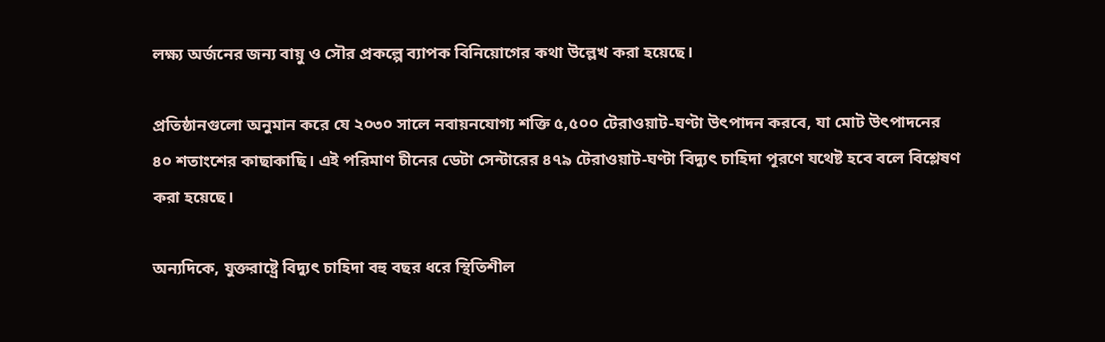লক্ষ্য অর্জনের জন্য বায়ু ও সৌর প্রকল্পে ব্যাপক বিনিয়োগের কথা উল্লেখ করা হয়েছে।

প্রতিষ্ঠানগুলো অনুমান করে যে ২০৩০ সালে নবায়নযোগ্য শক্তি ৫,৫০০ টেরাওয়াট-ঘণ্টা উৎপাদন করবে, যা মোট উৎপাদনের ৪০ শতাংশের কাছাকাছি। এই পরিমাণ চীনের ডেটা সেন্টারের ৪৭৯ টেরাওয়াট-ঘণ্টা বিদ্যুৎ চাহিদা পূরণে যথেষ্ট হবে বলে বিশ্লেষণ করা হয়েছে।

অন্যদিকে, যুক্তরাষ্ট্রে বিদ্যুৎ চাহিদা বহু বছর ধরে স্থিতিশীল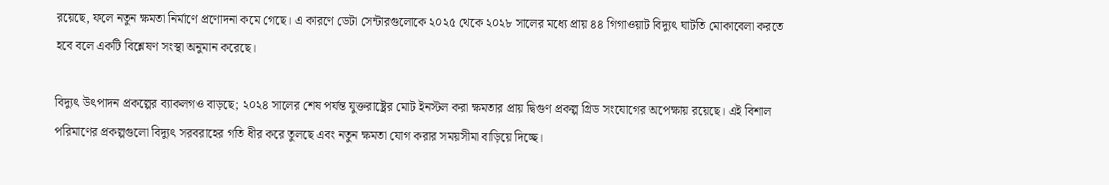রয়েছে, ফলে নতুন ক্ষমতা নির্মাণে প্রণোদনা কমে গেছে। এ কারণে ডেটা সেন্টারগুলোকে ২০২৫ থেকে ২০২৮ সালের মধ্যে প্রায় ৪৪ গিগাওয়াট বিদ্যুৎ ঘাটতি মোকাবেলা করতে হবে বলে একটি বিশ্লেষণ সংস্থা অনুমান করেছে।

বিদ্যুৎ উৎপাদন প্রকল্পের ব্যাকলগও বাড়ছে; ২০২৪ সালের শেষ পর্যন্ত যুক্তরাষ্ট্রের মোট ইনস্টল করা ক্ষমতার প্রায় দ্বিগুণ প্রকল্প গ্রিড সংযোগের অপেক্ষায় রয়েছে। এই বিশাল পরিমাণের প্রকল্পগুলো বিদ্যুৎ সরবরাহের গতি ধীর করে তুলছে এবং নতুন ক্ষমতা যোগ করার সময়সীমা বাড়িয়ে দিচ্ছে।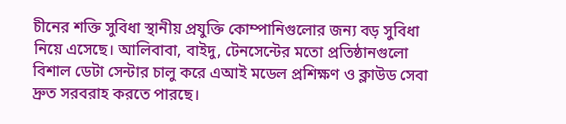চীনের শক্তি সুবিধা স্থানীয় প্রযুক্তি কোম্পানিগুলোর জন্য বড় সুবিধা নিয়ে এসেছে। আলিবাবা, বাইদু, টেনসেন্টের মতো প্রতিষ্ঠানগুলো বিশাল ডেটা সেন্টার চালু করে এআই মডেল প্রশিক্ষণ ও ক্লাউড সেবা দ্রুত সরবরাহ করতে পারছে।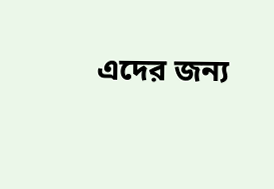এদের জন্য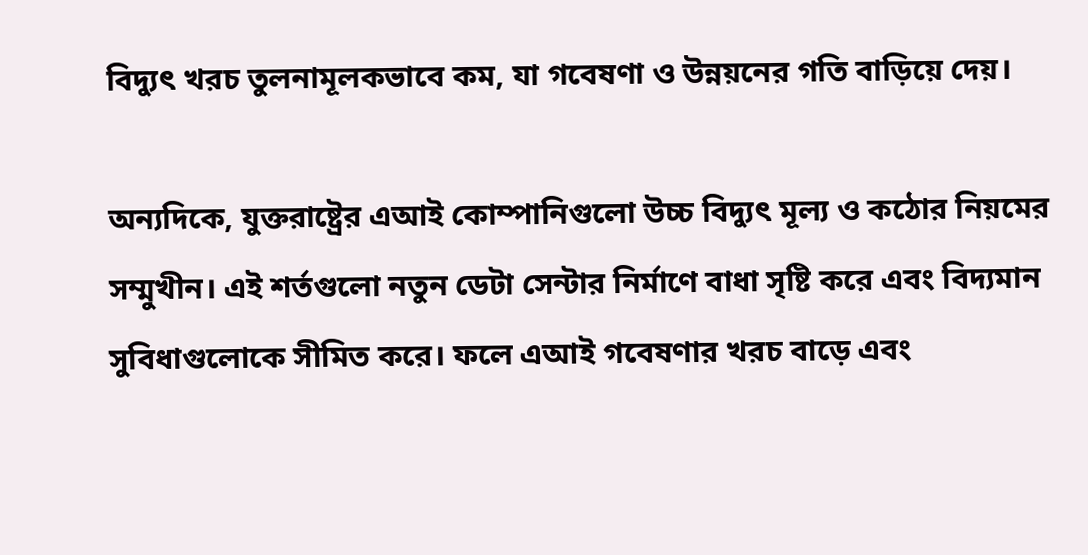বিদ্যুৎ খরচ তুলনামূলকভাবে কম, যা গবেষণা ও উন্নয়নের গতি বাড়িয়ে দেয়।

অন্যদিকে, যুক্তরাষ্ট্রের এআই কোম্পানিগুলো উচ্চ বিদ্যুৎ মূল্য ও কঠোর নিয়মের সম্মুখীন। এই শর্তগুলো নতুন ডেটা সেন্টার নির্মাণে বাধা সৃষ্টি করে এবং বিদ্যমান সুবিধাগুলোকে সীমিত করে। ফলে এআই গবেষণার খরচ বাড়ে এবং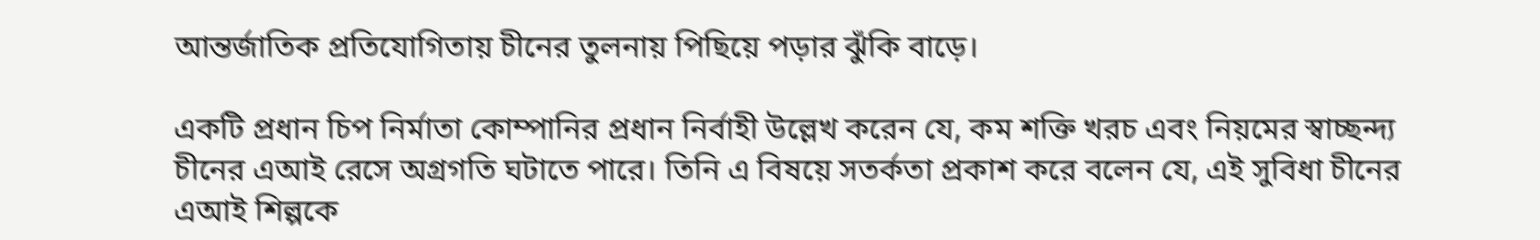আন্তর্জাতিক প্রতিযোগিতায় চীনের তুলনায় পিছিয়ে পড়ার ঝুঁকি বাড়ে।

একটি প্রধান চিপ নির্মাতা কোম্পানির প্রধান নির্বাহী উল্লেখ করেন যে, কম শক্তি খরচ এবং নিয়মের স্বাচ্ছন্দ্য চীনের এআই রেসে অগ্রগতি ঘটাতে পারে। তিনি এ বিষয়ে সতর্কতা প্রকাশ করে বলেন যে, এই সুবিধা চীনের এআই শিল্পকে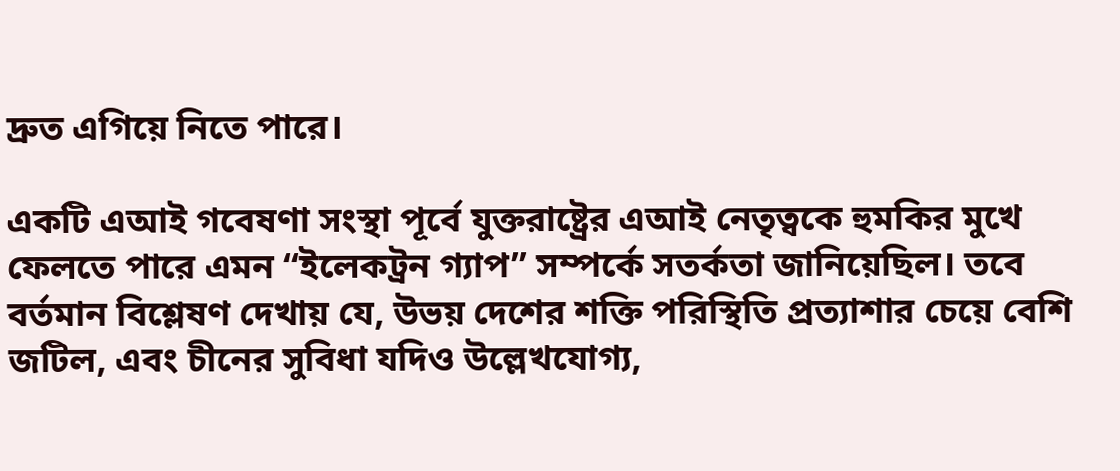দ্রুত এগিয়ে নিতে পারে।

একটি এআই গবেষণা সংস্থা পূর্বে যুক্তরাষ্ট্রের এআই নেতৃত্বকে হুমকির মুখে ফেলতে পারে এমন “ইলেকট্রন গ্যাপ” সম্পর্কে সতর্কতা জানিয়েছিল। তবে বর্তমান বিশ্লেষণ দেখায় যে, উভয় দেশের শক্তি পরিস্থিতি প্রত্যাশার চেয়ে বেশি জটিল, এবং চীনের সুবিধা যদিও উল্লেখযোগ্য,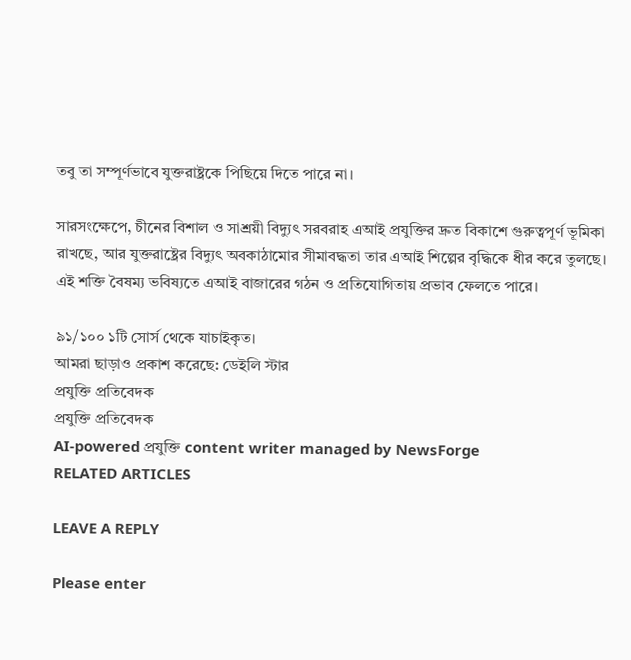তবু তা সম্পূর্ণভাবে যুক্তরাষ্ট্রকে পিছিয়ে দিতে পারে না।

সারসংক্ষেপে, চীনের বিশাল ও সাশ্রয়ী বিদ্যুৎ সরবরাহ এআই প্রযুক্তির দ্রুত বিকাশে গুরুত্বপূর্ণ ভূমিকা রাখছে, আর যুক্তরাষ্ট্রের বিদ্যুৎ অবকাঠামোর সীমাবদ্ধতা তার এআই শিল্পের বৃদ্ধিকে ধীর করে তুলছে। এই শক্তি বৈষম্য ভবিষ্যতে এআই বাজারের গঠন ও প্রতিযোগিতায় প্রভাব ফেলতে পারে।

৯১/১০০ ১টি সোর্স থেকে যাচাইকৃত।
আমরা ছাড়াও প্রকাশ করেছে: ডেইলি স্টার
প্রযুক্তি প্রতিবেদক
প্রযুক্তি প্রতিবেদক
AI-powered প্রযুক্তি content writer managed by NewsForge
RELATED ARTICLES

LEAVE A REPLY

Please enter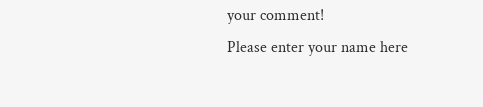your comment!
Please enter your name here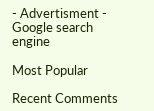- Advertisment -
Google search engine

Most Popular

Recent Comments